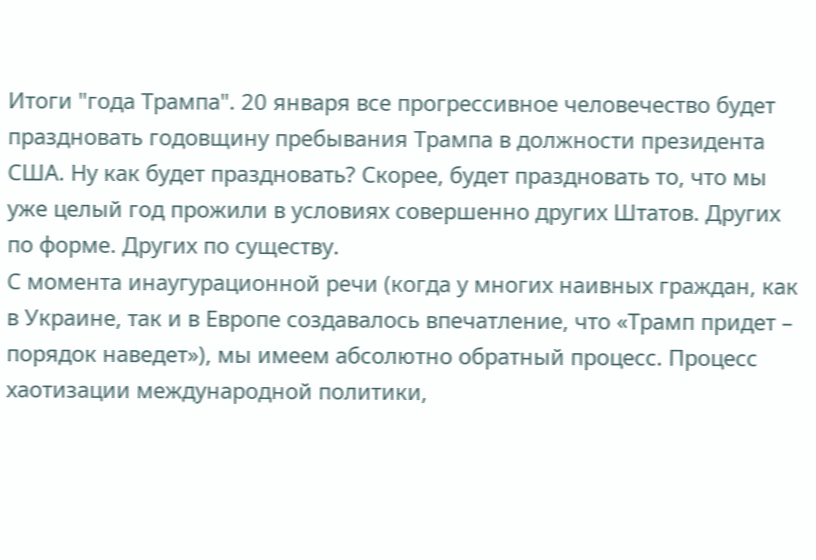Итоги "года Трампа". 20 января все прогрессивное человечество будет праздновать годовщину пребывания Трампа в должности президента США. Ну как будет праздновать? Скорее, будет праздновать то, что мы уже целый год прожили в условиях совершенно других Штатов. Других по форме. Других по существу.
С момента инаугурационной речи (когда у многих наивных граждан, как в Украине, так и в Европе создавалось впечатление, что «Трамп придет – порядок наведет»), мы имеем абсолютно обратный процесс. Процесс хаотизации международной политики,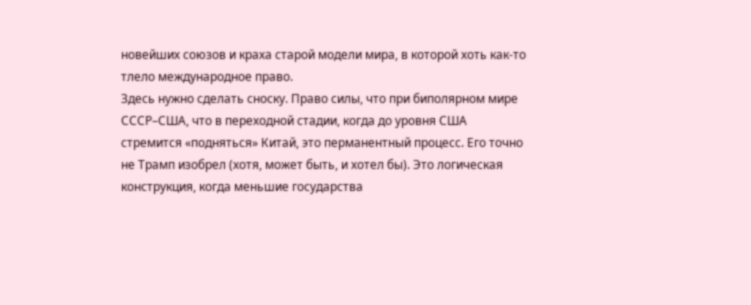новейших союзов и краха старой модели мира, в которой хоть как-то тлело международное право.
Здесь нужно сделать сноску. Право силы, что при биполярном мире СССР–США, что в переходной стадии, когда до уровня США стремится «подняться» Китай, это перманентный процесс. Его точно не Трамп изобрел (хотя, может быть, и хотел бы). Это логическая конструкция, когда меньшие государства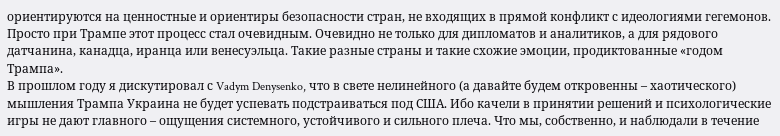ориентируются на ценностные и ориентиры безопасности стран, не входящих в прямой конфликт с идеологиями гегемонов.
Просто при Трампе этот процесс стал очевидным. Очевидно не только для дипломатов и аналитиков, а для рядового датчанина, канадца, иранца или венесуэльца. Такие разные страны и такие схожие эмоции, продиктованные «годом Трампа».
В прошлом году я дискутировал с Vadym Denysenko, что в свете нелинейного (а давайте будем откровенны – хаотического) мышления Трампа Украина не будет успевать подстраиваться под США. Ибо качели в принятии решений и психологические игры не дают главного – ощущения системного, устойчивого и сильного плеча. Что мы, собственно, и наблюдали в течение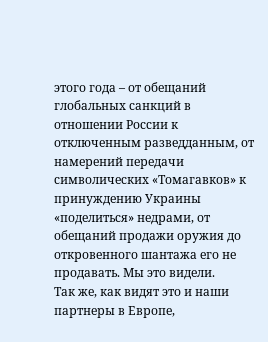этого года – от обещаний глобальных санкций в отношении России к отключенным разведданным, от намерений передачи символических «Томагавков» к принуждению Украины «поделиться» недрами, от обещаний продажи оружия до откровенного шантажа его не продавать. Мы это видели.
Так же, как видят это и наши партнеры в Европе,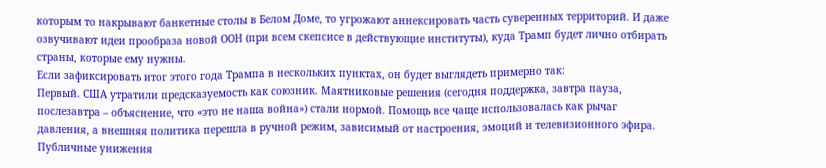которым то накрывают банкетные столы в Белом Доме, то угрожают аннексировать часть суверенных территорий. И даже озвучивают идеи прообраза новой ООН (при всем скепсисе в действующие институты), куда Трамп будет лично отбирать страны, которые ему нужны.
Если зафиксировать итог этого года Трампа в нескольких пунктах, он будет выглядеть примерно так:
Первый. США утратили предсказуемость как союзник. Маятниковые решения (сегодня поддержка, завтра пауза, послезавтра – объяснение, что «это не наша война») стали нормой. Помощь все чаще использовалась как рычаг давления, а внешняя политика перешла в ручной режим, зависимый от настроения, эмоций и телевизионного эфира. Публичные унижения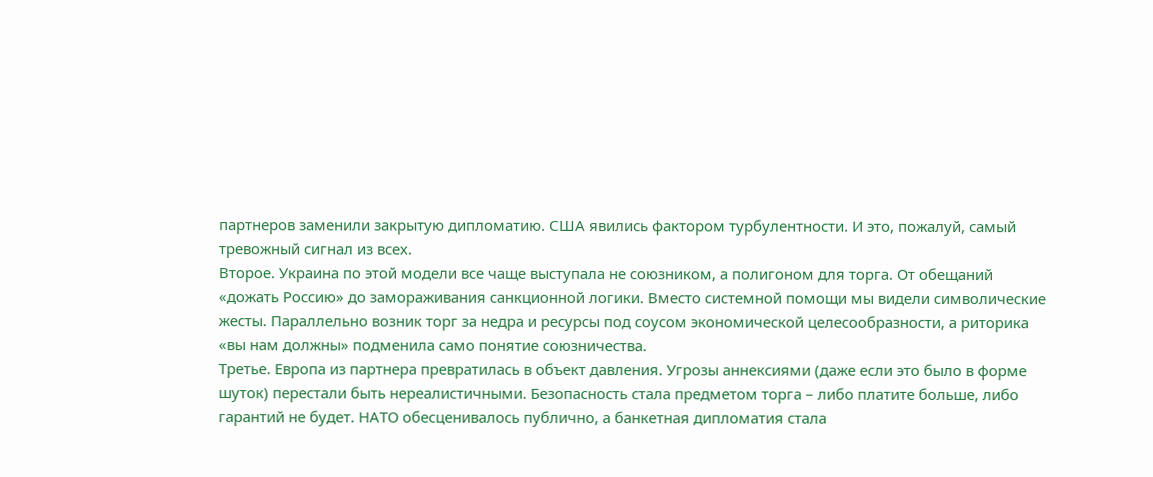партнеров заменили закрытую дипломатию. США явились фактором турбулентности. И это, пожалуй, самый тревожный сигнал из всех.
Второе. Украина по этой модели все чаще выступала не союзником, а полигоном для торга. От обещаний «дожать Россию» до замораживания санкционной логики. Вместо системной помощи мы видели символические жесты. Параллельно возник торг за недра и ресурсы под соусом экономической целесообразности, а риторика «вы нам должны» подменила само понятие союзничества.
Третье. Европа из партнера превратилась в объект давления. Угрозы аннексиями (даже если это было в форме шуток) перестали быть нереалистичными. Безопасность стала предметом торга – либо платите больше, либо гарантий не будет. НАТО обесценивалось публично, а банкетная дипломатия стала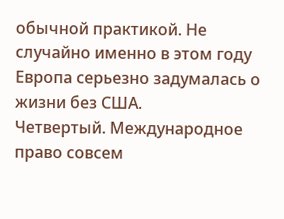обычной практикой. Не случайно именно в этом году Европа серьезно задумалась о жизни без США.
Четвертый. Международное право совсем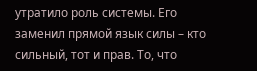утратило роль системы. Его заменил прямой язык силы – кто сильный, тот и прав. То, что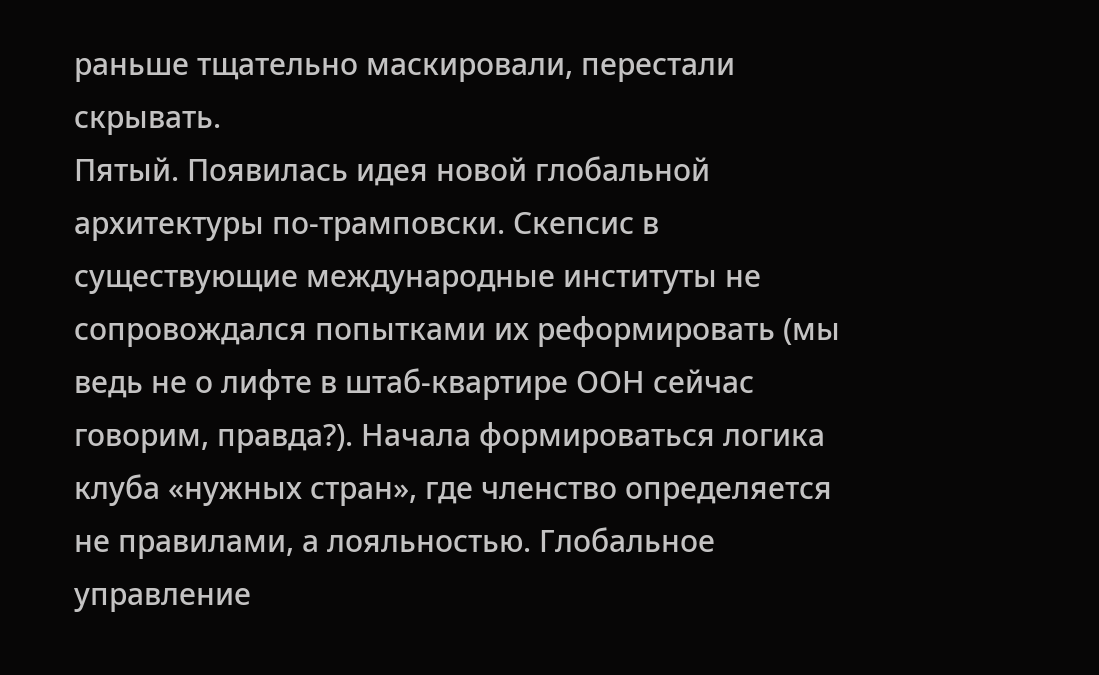раньше тщательно маскировали, перестали скрывать.
Пятый. Появилась идея новой глобальной архитектуры по-трамповски. Скепсис в существующие международные институты не сопровождался попытками их реформировать (мы ведь не о лифте в штаб-квартире ООН сейчас говорим, правда?). Начала формироваться логика клуба «нужных стран», где членство определяется не правилами, а лояльностью. Глобальное управление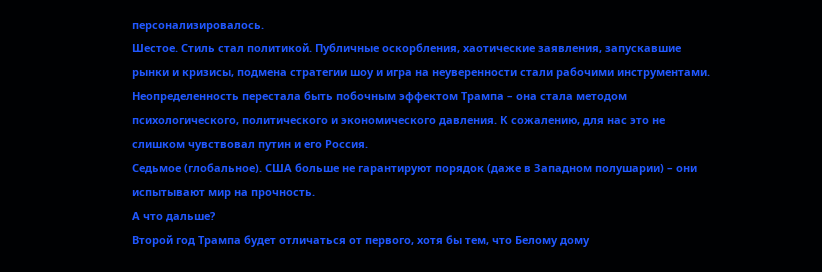персонализировалось.
Шестое. Стиль стал политикой. Публичные оскорбления, хаотические заявления, запускавшие рынки и кризисы, подмена стратегии шоу и игра на неуверенности стали рабочими инструментами. Неопределенность перестала быть побочным эффектом Трампа – она стала методом психологического, политического и экономического давления. К сожалению, для нас это не слишком чувствовал путин и его Россия.
Седьмое (глобальное). США больше не гарантируют порядок (даже в Западном полушарии) – они испытывают мир на прочность.
А что дальше?
Второй год Трампа будет отличаться от первого, хотя бы тем, что Белому дому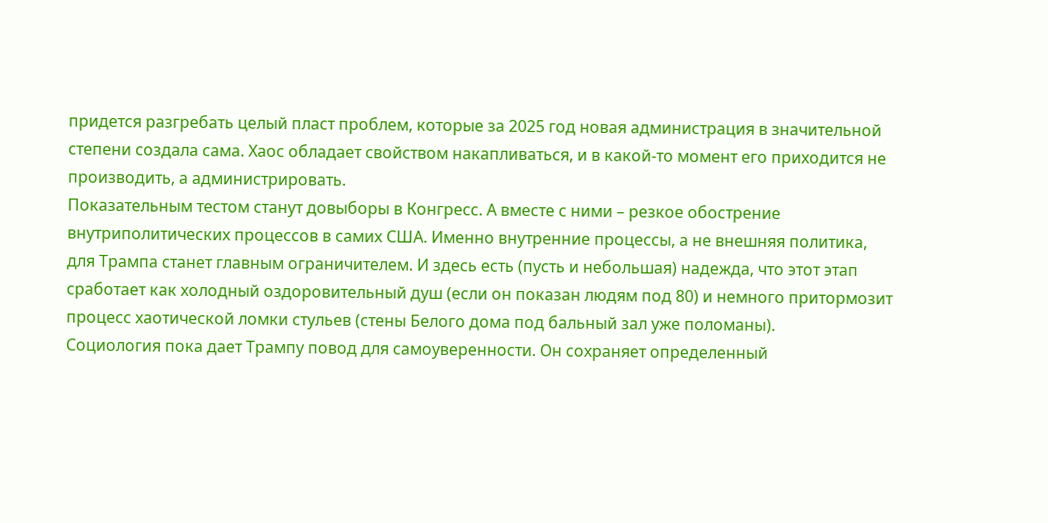придется разгребать целый пласт проблем, которые за 2025 год новая администрация в значительной степени создала сама. Хаос обладает свойством накапливаться, и в какой-то момент его приходится не производить, а администрировать.
Показательным тестом станут довыборы в Конгресс. А вместе с ними – резкое обострение внутриполитических процессов в самих США. Именно внутренние процессы, а не внешняя политика, для Трампа станет главным ограничителем. И здесь есть (пусть и небольшая) надежда, что этот этап сработает как холодный оздоровительный душ (если он показан людям под 80) и немного притормозит процесс хаотической ломки стульев (стены Белого дома под бальный зал уже поломаны).
Социология пока дает Трампу повод для самоуверенности. Он сохраняет определенный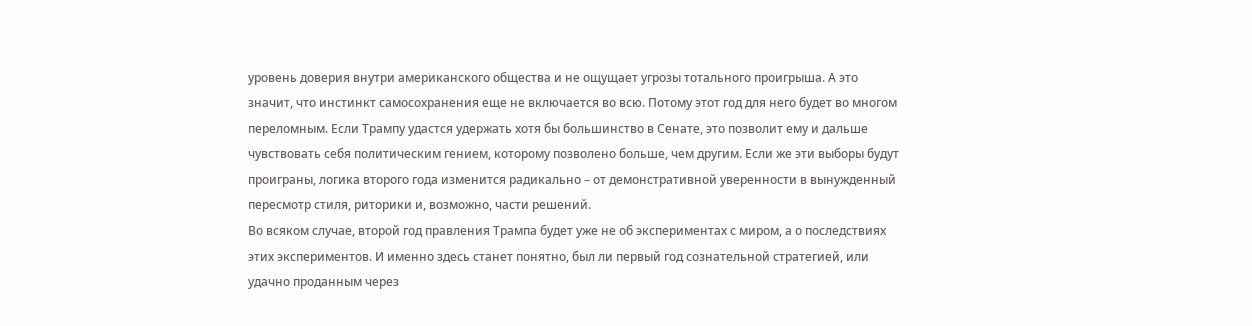уровень доверия внутри американского общества и не ощущает угрозы тотального проигрыша. А это значит, что инстинкт самосохранения еще не включается во всю. Потому этот год для него будет во многом переломным. Если Трампу удастся удержать хотя бы большинство в Сенате, это позволит ему и дальше чувствовать себя политическим гением, которому позволено больше, чем другим. Если же эти выборы будут проиграны, логика второго года изменится радикально – от демонстративной уверенности в вынужденный пересмотр стиля, риторики и, возможно, части решений.
Во всяком случае, второй год правления Трампа будет уже не об экспериментах с миром, а о последствиях этих экспериментов. И именно здесь станет понятно, был ли первый год сознательной стратегией, или удачно проданным через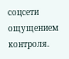соцсети ощущением контроля.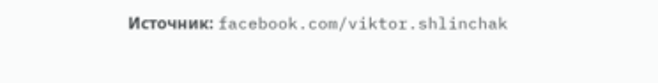Источник: facebook.com/viktor.shlinchak